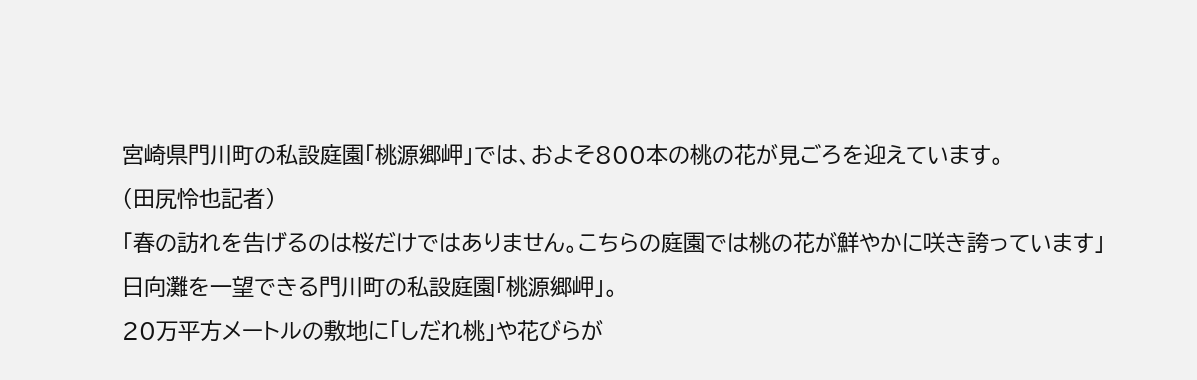宮崎県門川町の私設庭園「桃源郷岬」では、およそ800本の桃の花が見ごろを迎えています。
(田尻怜也記者)
「春の訪れを告げるのは桜だけではありません。こちらの庭園では桃の花が鮮やかに咲き誇っています」
日向灘を一望できる門川町の私設庭園「桃源郷岬」。
20万平方メートルの敷地に「しだれ桃」や花びらが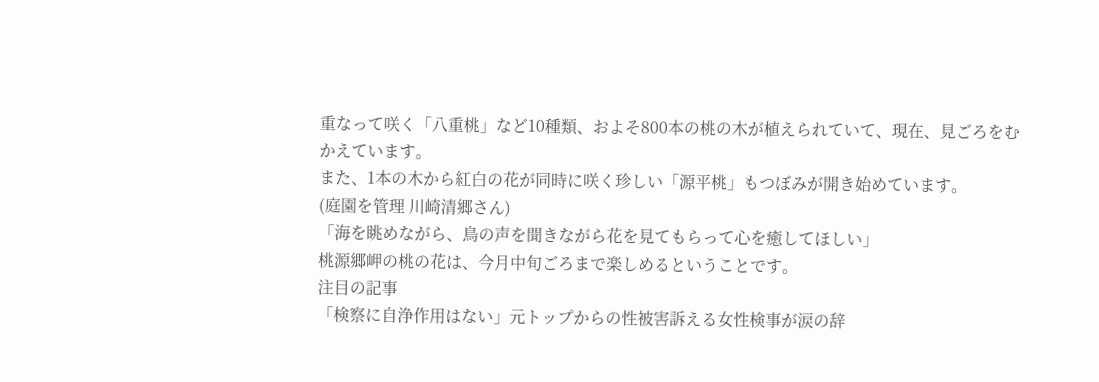重なって咲く「八重桃」など10種類、およそ800本の桃の木が植えられていて、現在、見ごろをむかえています。
また、1本の木から紅白の花が同時に咲く珍しい「源平桃」もつぼみが開き始めています。
(庭園を管理 川崎清郷さん)
「海を眺めながら、鳥の声を聞きながら花を見てもらって心を癒してほしい」
桃源郷岬の桃の花は、今月中旬ごろまで楽しめるということです。
注目の記事
「検察に自浄作用はない」元トップからの性被害訴える女性検事が涙の辞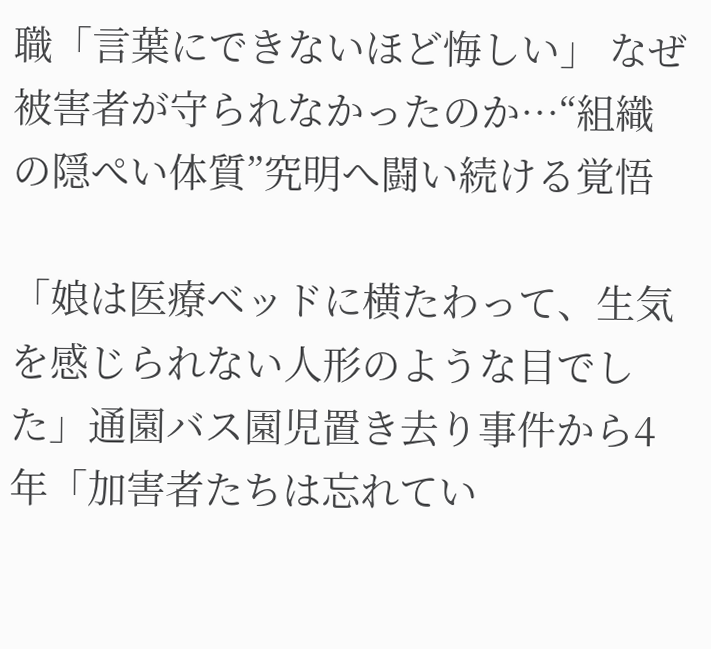職「言葉にできないほど悔しい」 なぜ被害者が守られなかったのか…“組織の隠ぺい体質”究明へ闘い続ける覚悟

「娘は医療ベッドに横たわって、生気を感じられない人形のような目でした」通園バス園児置き去り事件から4年「加害者たちは忘れてい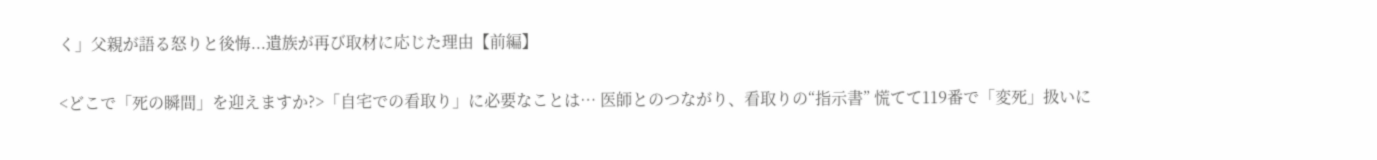く」父親が語る怒りと後悔...遺族が再び取材に応じた理由【前編】

<どこで「死の瞬間」を迎えますか?>「自宅での看取り」に必要なことは… 医師とのつながり、看取りの“指示書” 慌てて119番で「変死」扱いに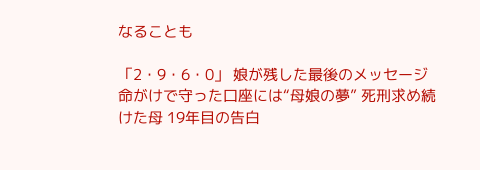なることも

「2・9・6・0」 娘が残した最後のメッセージ 命がけで守った口座には“母娘の夢” 死刑求め続けた母 19年目の告白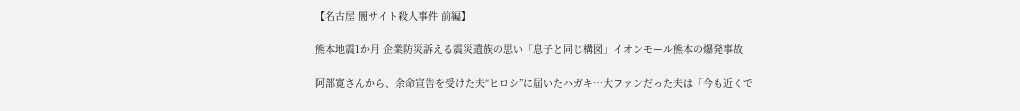【名古屋 闇サイト殺人事件 前編】

熊本地震1か月 企業防災訴える震災遺族の思い「息子と同じ構図」イオンモール熊本の爆発事故

阿部寛さんから、余命宣告を受けた夫“ヒロシ”に届いたハガキ…大ファンだった夫は「今も近くで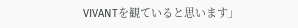VIVANTを観ていると思います」